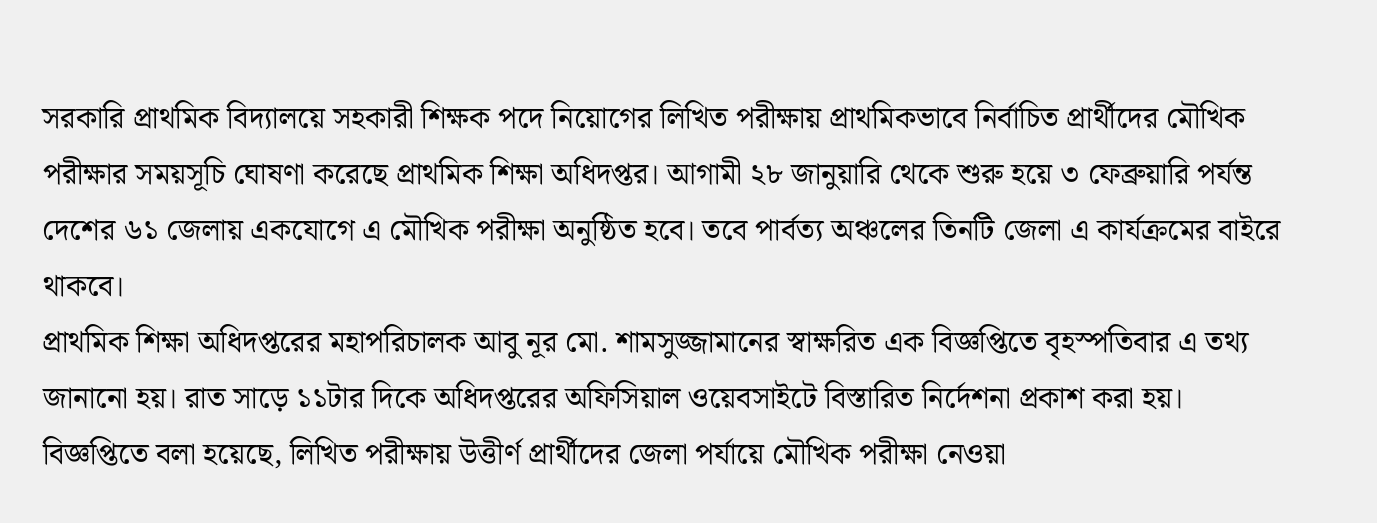সরকারি প্রাথমিক বিদ্যালয়ে সহকারী শিক্ষক পদে নিয়োগের লিখিত পরীক্ষায় প্রাথমিকভাবে নির্বাচিত প্রার্থীদের মৌখিক পরীক্ষার সময়সূচি ঘোষণা করেছে প্রাথমিক শিক্ষা অধিদপ্তর। আগামী ২৮ জানুয়ারি থেকে শুরু হয়ে ৩ ফেব্রুয়ারি পর্যন্ত দেশের ৬১ জেলায় একযোগে এ মৌখিক পরীক্ষা অনুষ্ঠিত হবে। তবে পার্বত্য অঞ্চলের তিনটি জেলা এ কার্যক্রমের বাইরে থাকবে।
প্রাথমিক শিক্ষা অধিদপ্তরের মহাপরিচালক আবু নূর মো. শামসুজ্জামানের স্বাক্ষরিত এক বিজ্ঞপ্তিতে বৃহস্পতিবার এ তথ্য জানানো হয়। রাত সাড়ে ১১টার দিকে অধিদপ্তরের অফিসিয়াল ওয়েবসাইটে বিস্তারিত নির্দেশনা প্রকাশ করা হয়।
বিজ্ঞপ্তিতে বলা হয়েছে, লিখিত পরীক্ষায় উত্তীর্ণ প্রার্থীদের জেলা পর্যায়ে মৌখিক পরীক্ষা নেওয়া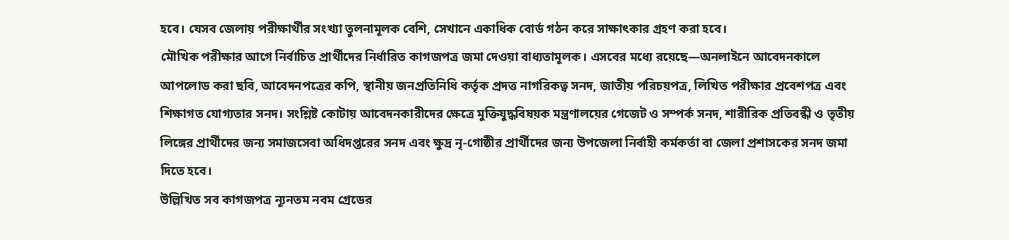হবে। যেসব জেলায় পরীক্ষার্থীর সংখ্যা তুলনামূলক বেশি, সেখানে একাধিক বোর্ড গঠন করে সাক্ষাৎকার গ্রহণ করা হবে।
মৌখিক পরীক্ষার আগে নির্বাচিত প্রার্থীদের নির্ধারিত কাগজপত্র জমা দেওয়া বাধ্যতামূলক। এসবের মধ্যে রয়েছে—অনলাইনে আবেদনকালে আপলোড করা ছবি, আবেদনপত্রের কপি, স্থানীয় জনপ্রতিনিধি কর্তৃক প্রদত্ত নাগরিকত্ব সনদ, জাতীয় পরিচয়পত্র, লিখিত পরীক্ষার প্রবেশপত্র এবং শিক্ষাগত যোগ্যতার সনদ। সংশ্লিষ্ট কোটায় আবেদনকারীদের ক্ষেত্রে মুক্তিযুদ্ধবিষয়ক মন্ত্রণালয়ের গেজেট ও সম্পর্ক সনদ, শারীরিক প্রতিবন্ধী ও তৃতীয় লিঙ্গের প্রার্থীদের জন্য সমাজসেবা অধিদপ্তরের সনদ এবং ক্ষুদ্র নৃ-গোষ্ঠীর প্রার্থীদের জন্য উপজেলা নির্বাহী কর্মকর্তা বা জেলা প্রশাসকের সনদ জমা দিতে হবে।
উল্লিখিত সব কাগজপত্র ন্যূনতম নবম গ্রেডের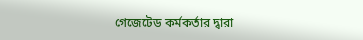গেজেটেড কর্মকর্তার দ্বারা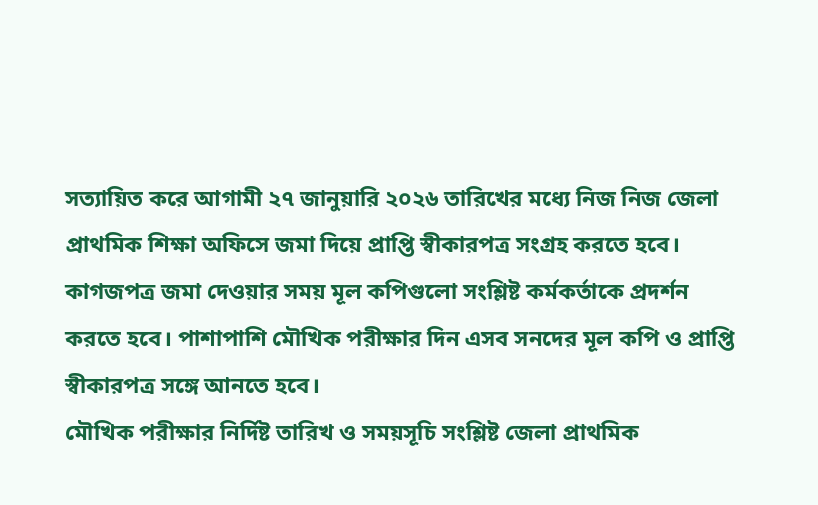সত্যায়িত করে আগামী ২৭ জানুয়ারি ২০২৬ তারিখের মধ্যে নিজ নিজ জেলা প্রাথমিক শিক্ষা অফিসে জমা দিয়ে প্রাপ্তি স্বীকারপত্র সংগ্রহ করতে হবে। কাগজপত্র জমা দেওয়ার সময় মূল কপিগুলো সংশ্লিষ্ট কর্মকর্তাকে প্রদর্শন করতে হবে। পাশাপাশি মৌখিক পরীক্ষার দিন এসব সনদের মূল কপি ও প্রাপ্তি স্বীকারপত্র সঙ্গে আনতে হবে।
মৌখিক পরীক্ষার নির্দিষ্ট তারিখ ও সময়সূচি সংশ্লিষ্ট জেলা প্রাথমিক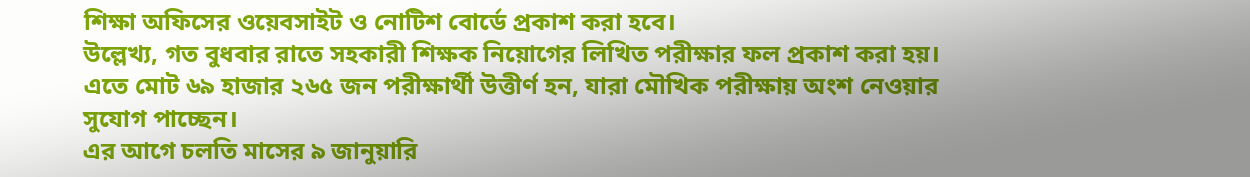শিক্ষা অফিসের ওয়েবসাইট ও নোটিশ বোর্ডে প্রকাশ করা হবে।
উল্লেখ্য, গত বুধবার রাতে সহকারী শিক্ষক নিয়োগের লিখিত পরীক্ষার ফল প্রকাশ করা হয়। এতে মোট ৬৯ হাজার ২৬৫ জন পরীক্ষার্থী উত্তীর্ণ হন, যারা মৌখিক পরীক্ষায় অংশ নেওয়ার সুযোগ পাচ্ছেন।
এর আগে চলতি মাসের ৯ জানুয়ারি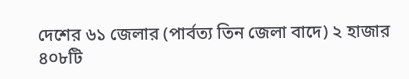দেশের ৬১ জেলার (পার্বত্য তিন জেলা বাদে) ২ হাজার ৪০৮টি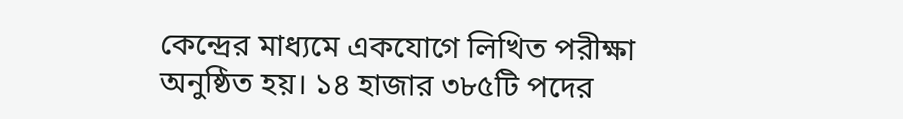কেন্দ্রের মাধ্যমে একযোগে লিখিত পরীক্ষা অনুষ্ঠিত হয়। ১৪ হাজার ৩৮৫টি পদের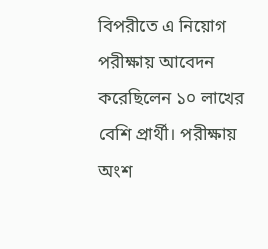বিপরীতে এ নিয়োগ পরীক্ষায় আবেদন করেছিলেন ১০ লাখের বেশি প্রার্থী। পরীক্ষায় অংশ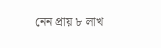নেন প্রায় ৮ লাখ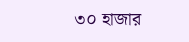৩০ হাজার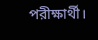পরীক্ষার্থী।